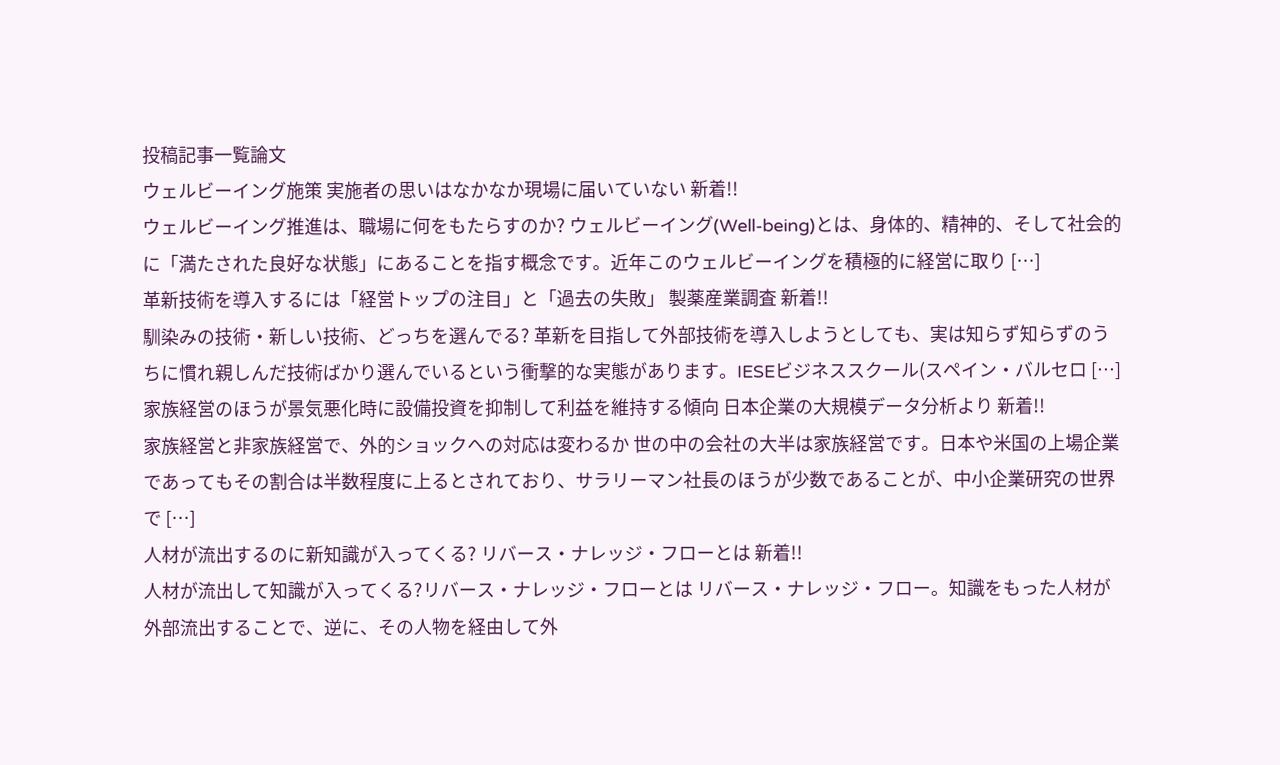投稿記事一覧論文
ウェルビーイング施策 実施者の思いはなかなか現場に届いていない 新着!!
ウェルビーイング推進は、職場に何をもたらすのか? ウェルビーイング(Well-being)とは、身体的、精神的、そして社会的に「満たされた良好な状態」にあることを指す概念です。近年このウェルビーイングを積極的に経営に取り […]
革新技術を導入するには「経営トップの注目」と「過去の失敗」 製薬産業調査 新着!!
馴染みの技術・新しい技術、どっちを選んでる? 革新を目指して外部技術を導入しようとしても、実は知らず知らずのうちに慣れ親しんだ技術ばかり選んでいるという衝撃的な実態があります。IESEビジネススクール(スペイン・バルセロ […]
家族経営のほうが景気悪化時に設備投資を抑制して利益を維持する傾向 日本企業の大規模データ分析より 新着!!
家族経営と非家族経営で、外的ショックへの対応は変わるか 世の中の会社の大半は家族経営です。日本や米国の上場企業であってもその割合は半数程度に上るとされており、サラリーマン社長のほうが少数であることが、中小企業研究の世界で […]
人材が流出するのに新知識が入ってくる? リバース・ナレッジ・フローとは 新着!!
人材が流出して知識が入ってくる?リバース・ナレッジ・フローとは リバース・ナレッジ・フロー。知識をもった人材が外部流出することで、逆に、その人物を経由して外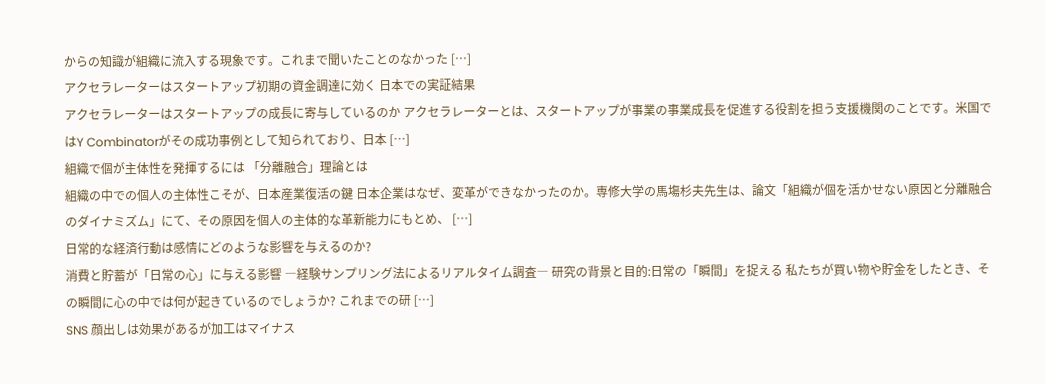からの知識が組織に流入する現象です。これまで聞いたことのなかった […]
アクセラレーターはスタートアップ初期の資金調達に効く 日本での実証結果
アクセラレーターはスタートアップの成長に寄与しているのか アクセラレーターとは、スタートアップが事業の事業成長を促進する役割を担う支援機関のことです。米国ではY Combinatorがその成功事例として知られており、日本 […]
組織で個が主体性を発揮するには 「分離融合」理論とは
組織の中での個人の主体性こそが、日本産業復活の鍵 日本企業はなぜ、変革ができなかったのか。専修大学の馬塲杉夫先生は、論文「組織が個を活かせない原因と分離融合のダイナミズム」にて、その原因を個人の主体的な革新能力にもとめ、 […]
日常的な経済行動は感情にどのような影響を与えるのか?
消費と貯蓄が「日常の心」に与える影響 ―経験サンプリング法によるリアルタイム調査― 研究の背景と目的:日常の「瞬間」を捉える 私たちが買い物や貯金をしたとき、その瞬間に心の中では何が起きているのでしょうか? これまでの研 […]
SNS 顔出しは効果があるが加工はマイナス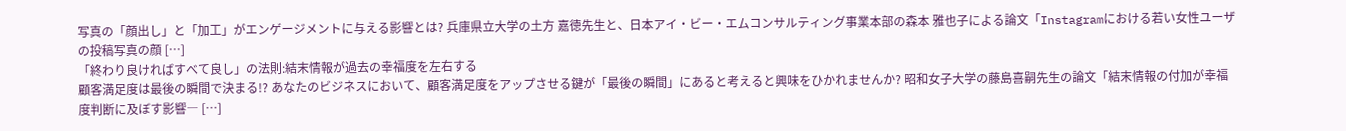写真の「顔出し」と「加工」がエンゲージメントに与える影響とは? 兵庫県立大学の土方 嘉徳先生と、日本アイ・ビー・エムコンサルティング事業本部の森本 雅也子による論文「Instagramにおける若い女性ユーザの投稿写真の顔 […]
「終わり良ければすべて良し」の法則:結末情報が過去の幸福度を左右する
顧客満足度は最後の瞬間で決まる!? あなたのビジネスにおいて、顧客満足度をアップさせる鍵が「最後の瞬間」にあると考えると興味をひかれませんか? 昭和女子大学の藤島喜嗣先生の論文「結末情報の付加が幸福度判断に及ぼす影響― […]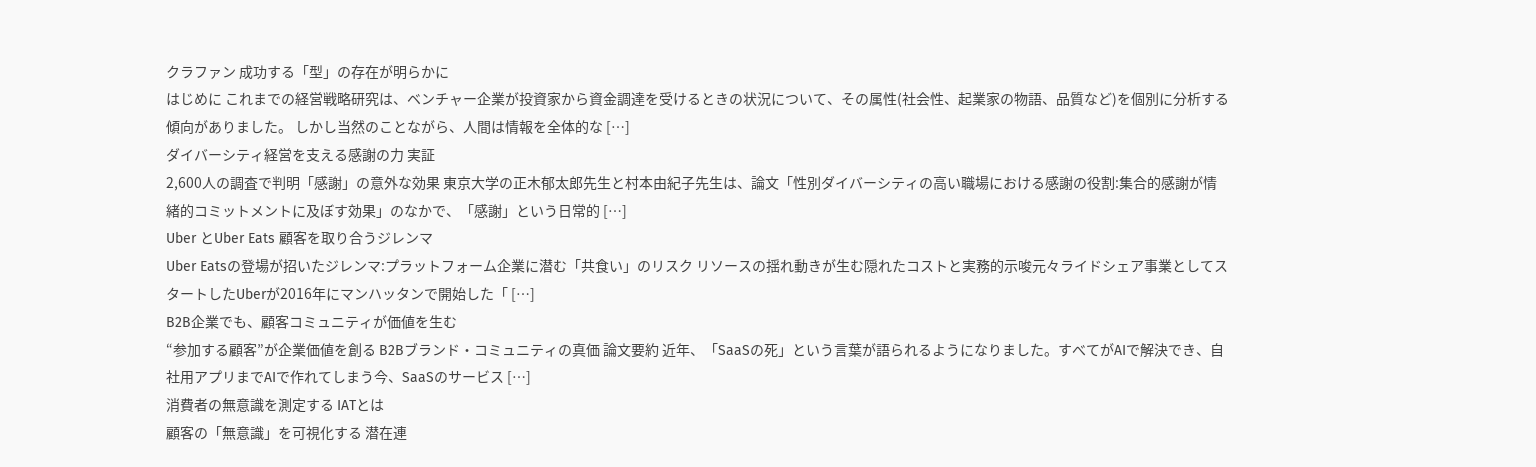クラファン 成功する「型」の存在が明らかに
はじめに これまでの経営戦略研究は、ベンチャー企業が投資家から資金調達を受けるときの状況について、その属性(社会性、起業家の物語、品質など)を個別に分析する傾向がありました。 しかし当然のことながら、人間は情報を全体的な […]
ダイバーシティ経営を支える感謝の力 実証
2,600人の調査で判明「感謝」の意外な効果 東京大学の正木郁太郎先生と村本由紀子先生は、論文「性別ダイバーシティの高い職場における感謝の役割:集合的感謝が情緒的コミットメントに及ぼす効果」のなかで、「感謝」という日常的 […]
Uber とUber Eats 顧客を取り合うジレンマ
Uber Eatsの登場が招いたジレンマ:プラットフォーム企業に潜む「共食い」のリスク リソースの揺れ動きが生む隠れたコストと実務的示唆元々ライドシェア事業としてスタートしたUberが2016年にマンハッタンで開始した「 […]
B2B企業でも、顧客コミュニティが価値を生む
“参加する顧客”が企業価値を創る B2Bブランド・コミュニティの真価 論文要約 近年、「SaaSの死」という言葉が語られるようになりました。すべてがAIで解決でき、自社用アプリまでAIで作れてしまう今、SaaSのサービス […]
消費者の無意識を測定する IATとは
顧客の「無意識」を可視化する 潜在連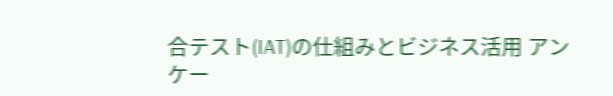合テスト(IAT)の仕組みとビジネス活用 アンケー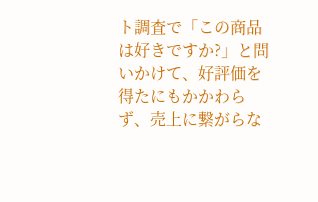ト調査で「この商品は好きですか?」と問いかけて、好評価を得たにもかかわらず、売上に繋がらな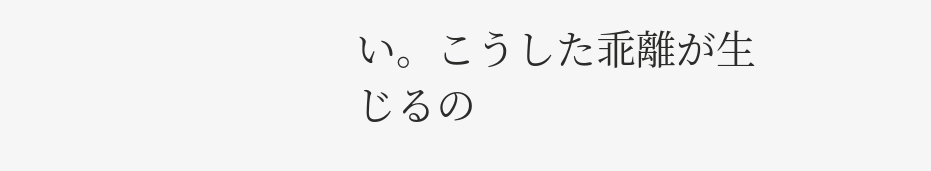い。こうした乖離が生じるの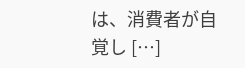は、消費者が自覚し […]